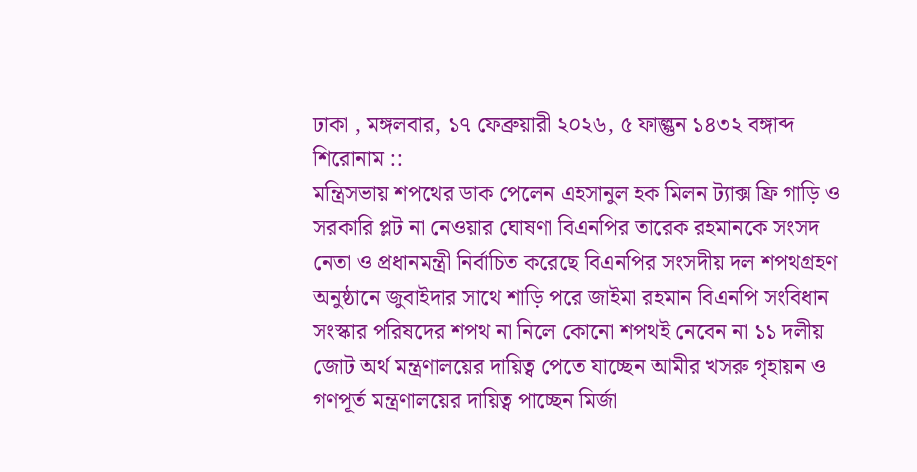ঢাকা , মঙ্গলবার, ১৭ ফেব্রুয়ারী ২০২৬, ৫ ফাল্গুন ১৪৩২ বঙ্গাব্দ
শিরোনাম ::
মন্ত্রিসভায় শপথের ডাক পেলেন এহসানুল হক মিলন ট্যাক্স ফ্রি গাড়ি ও সরকারি প্লট না নেওয়ার ঘোষণা বিএনপির তারেক রহমানকে সংসদ নেতা ও প্রধানমন্ত্রী নির্বাচিত করেছে বিএনপির সংসদীয় দল শপথগ্রহণ অনুষ্ঠানে জুবাইদার সাথে শাড়ি পরে জাইমা রহমান বিএনপি সংবিধান সংস্কার পরিষদের শপথ না নিলে কোনো শপথই নেবেন না ১১ দলীয় জোট অর্থ মন্ত্রণালয়ের দায়িত্ব পেতে যাচ্ছেন আমীর খসরু গৃহায়ন ও গণপূর্ত মন্ত্রণালয়ের দায়িত্ব পাচ্ছেন মির্জা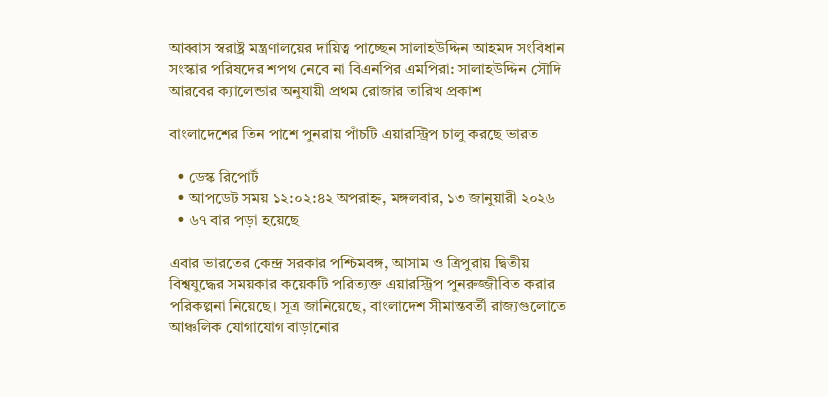আব্বাস স্বরাষ্ট্র মন্ত্রণালয়ের দায়িত্ব পাচ্ছেন সালাহউদ্দিন আহমদ সংবিধান সংস্কার পরিষদের শপথ নেবে না বিএনপির এমপিরা: সালাহউদ্দিন সৌদি আরবের ক্যালেন্ডার অনুযায়ী প্রথম রোজার তারিখ প্রকাশ

বাংলাদেশের তিন পাশে পুনরায় পাঁচটি এয়ারস্ট্রিপ চালু করছে ভারত

  • ডেস্ক রিপোর্ট
  • আপডেট সময় ১২:০২:৪২ অপরাহ্ন, মঙ্গলবার, ১৩ জানুয়ারী ২০২৬
  • ৬৭ বার পড়া হয়েছে

এবার ভারতের কেন্দ্র সরকার পশ্চিমবঙ্গ, আসাম ও ত্রিপুরায় দ্বিতীয় বিশ্বযুদ্ধের সময়কার কয়েকটি পরিত্যক্ত এয়ারস্ট্রিপ পুনরুজ্জীবিত করার পরিকল্পনা নিয়েছে। সূত্র জানিয়েছে, বাংলাদেশ সীমান্তবর্তী রাজ্যগুলোতে আঞ্চলিক যোগাযোগ বাড়ানোর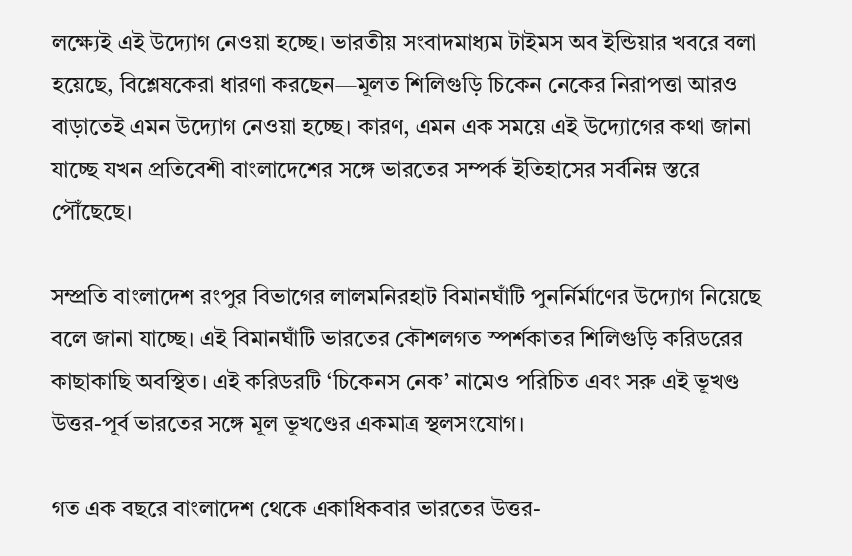লক্ষ্যেই এই উদ্যোগ নেওয়া হচ্ছে। ভারতীয় সংবাদমাধ্যম টাইমস অব ইন্ডিয়ার খবরে বলা হয়েছে, বিশ্লেষকেরা ধারণা করছেন—মূলত শিলিগুড়ি চিকেন নেকের নিরাপত্তা আরও বাড়াতেই এমন উদ্যোগ নেওয়া হচ্ছে। কারণ, এমন এক সময়ে এই উদ্যোগের কথা জানা যাচ্ছে যখন প্রতিবেশী বাংলাদেশের সঙ্গে ভারতের সম্পর্ক ইতিহাসের সর্বনিম্ন স্তরে পৌঁছেছে।

সম্প্রতি বাংলাদেশ রংপুর বিভাগের লালমনিরহাট বিমানঘাঁটি পুনর্নির্মাণের উদ্যোগ নিয়েছে বলে জানা যাচ্ছে। এই বিমানঘাঁটি ভারতের কৌশলগত স্পর্শকাতর শিলিগুড়ি করিডরের কাছাকাছি অবস্থিত। এই করিডরটি ‘চিকেনস নেক’ নামেও পরিচিত এবং সরু এই ভূখণ্ড উত্তর-পূর্ব ভারতের সঙ্গে মূল ভূখণ্ডের একমাত্র স্থলসংযোগ।

গত এক বছরে বাংলাদেশ থেকে একাধিকবার ভারতের উত্তর-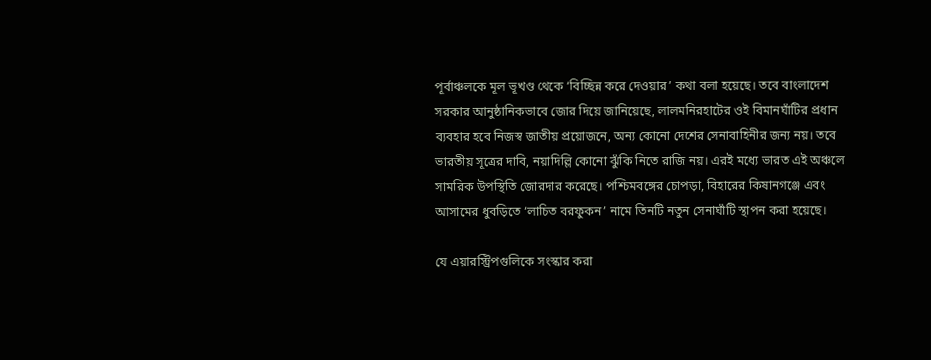পূর্বাঞ্চলকে মূল ভূখণ্ড থেকে ‘বিচ্ছিন্ন করে দেওয়ার’ কথা বলা হয়েছে। তবে বাংলাদেশ সরকার আনুষ্ঠানিকভাবে জোর দিয়ে জানিয়েছে, লালমনিরহাটের ওই বিমানঘাঁটির প্রধান ব্যবহার হবে নিজস্ব জাতীয় প্রয়োজনে, অন্য কোনো দেশের সেনাবাহিনীর জন্য নয়। তবে ভারতীয় সূত্রের দাবি, নয়াদিল্লি কোনো ঝুঁকি নিতে রাজি নয়। এরই মধ্যে ভারত এই অঞ্চলে সামরিক উপস্থিতি জোরদার করেছে। পশ্চিমবঙ্গের চোপড়া, বিহারের কিষানগঞ্জে এবং আসামের ধুবড়িতে ‘লাচিত বরফুকন’ নামে তিনটি নতুন সেনাঘাঁটি স্থাপন করা হয়েছে।

যে এয়ারস্ট্রিপগুলিকে সংস্কার করা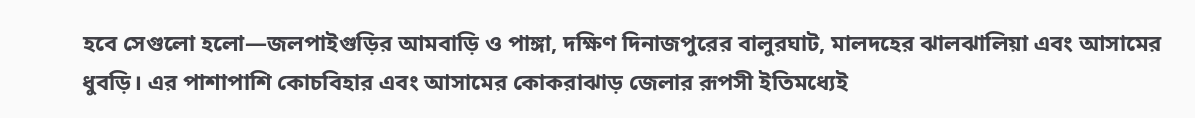হবে সেগুলো হলো—জলপাইগুড়ির আমবাড়ি ও পাঙ্গা, দক্ষিণ দিনাজপুরের বালুরঘাট, মালদহের ঝালঝালিয়া এবং আসামের ধুবড়ি। এর পাশাপাশি কোচবিহার এবং আসামের কোকরাঝাড় জেলার রূপসী ইতিমধ্যেই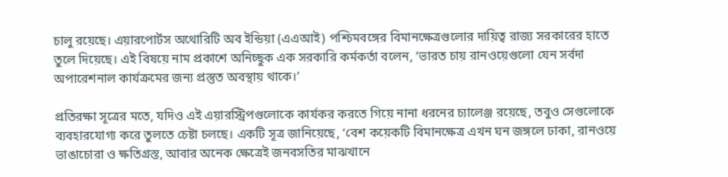চালু রয়েছে। এয়ারপোর্টস অথোরিটি অব ইন্ডিয়া (এএআই) পশ্চিমবঙ্গের বিমানক্ষেত্রগুলোর দায়িত্ব রাজ্য সরকারের হাতে তুলে দিয়েছে। এই বিষয়ে নাম প্রকাশে অনিচ্ছুক এক সরকারি কর্মকর্তা বলেন, ‘ভারত চায় রানওয়েগুলো যেন সর্বদা অপারেশনাল কার্যক্রমের জন্য প্রস্তুত অবস্থায় থাকে।’

প্রতিরক্ষা সূত্রের মতে, যদিও এই এয়ারস্ট্রিপগুলোকে কার্যকর করতে গিয়ে নানা ধরনের চ্যালেঞ্জ রয়েছে, তবুও সেগুলোকে ব্যবহারযোগ্য করে তুলতে চেষ্টা চলছে। একটি সূত্র জানিয়েছে, ‘বেশ কয়েকটি বিমানক্ষেত্র এখন ঘন জঙ্গলে ঢাকা, রানওয়ে ভাঙাচোরা ও ক্ষতিগ্রস্ত, আবার অনেক ক্ষেত্রেই জনবসতির মাঝখানে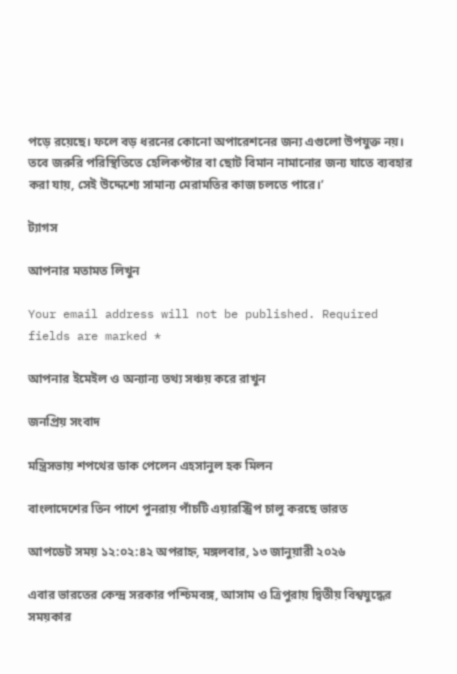পড়ে রয়েছে। ফলে বড় ধরনের কোনো অপারেশনের জন্য এগুলো উপযুক্ত নয়। তবে জরুরি পরিস্থিতিতে হেলিকপ্টার বা ছোট বিমান নামানোর জন্য যাতে ব্যবহার করা যায়, সেই উদ্দেশ্যে সামান্য মেরামতির কাজ চলতে পারে।’

ট্যাগস

আপনার মতামত লিখুন

Your email address will not be published. Required fields are marked *

আপনার ইমেইল ও অন্যান্য তথ্য সঞ্চয় করে রাখুন

জনপ্রিয় সংবাদ

মন্ত্রিসভায় শপথের ডাক পেলেন এহসানুল হক মিলন

বাংলাদেশের তিন পাশে পুনরায় পাঁচটি এয়ারস্ট্রিপ চালু করছে ভারত

আপডেট সময় ১২:০২:৪২ অপরাহ্ন, মঙ্গলবার, ১৩ জানুয়ারী ২০২৬

এবার ভারতের কেন্দ্র সরকার পশ্চিমবঙ্গ, আসাম ও ত্রিপুরায় দ্বিতীয় বিশ্বযুদ্ধের সময়কার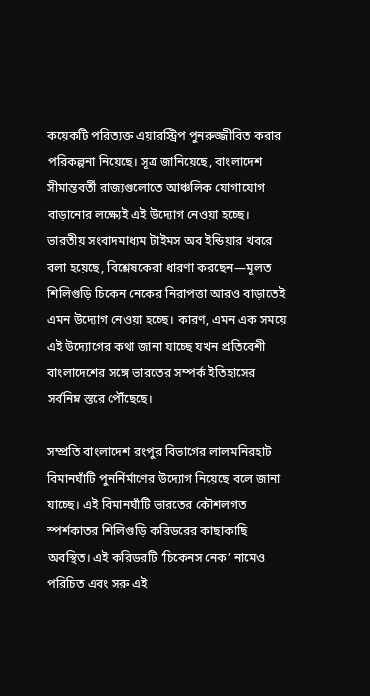কয়েকটি পরিত্যক্ত এয়ারস্ট্রিপ পুনরুজ্জীবিত করার পরিকল্পনা নিয়েছে। সূত্র জানিয়েছে, বাংলাদেশ সীমান্তবর্তী রাজ্যগুলোতে আঞ্চলিক যোগাযোগ বাড়ানোর লক্ষ্যেই এই উদ্যোগ নেওয়া হচ্ছে। ভারতীয় সংবাদমাধ্যম টাইমস অব ইন্ডিয়ার খবরে বলা হয়েছে, বিশ্লেষকেরা ধারণা করছেন—মূলত শিলিগুড়ি চিকেন নেকের নিরাপত্তা আরও বাড়াতেই এমন উদ্যোগ নেওয়া হচ্ছে। কারণ, এমন এক সময়ে এই উদ্যোগের কথা জানা যাচ্ছে যখন প্রতিবেশী বাংলাদেশের সঙ্গে ভারতের সম্পর্ক ইতিহাসের সর্বনিম্ন স্তরে পৌঁছেছে।

সম্প্রতি বাংলাদেশ রংপুর বিভাগের লালমনিরহাট বিমানঘাঁটি পুনর্নির্মাণের উদ্যোগ নিয়েছে বলে জানা যাচ্ছে। এই বিমানঘাঁটি ভারতের কৌশলগত স্পর্শকাতর শিলিগুড়ি করিডরের কাছাকাছি অবস্থিত। এই করিডরটি ‘চিকেনস নেক’ নামেও পরিচিত এবং সরু এই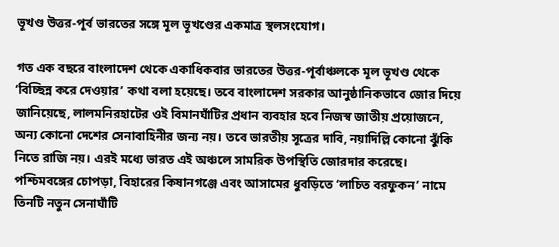ভূখণ্ড উত্তর-পূর্ব ভারতের সঙ্গে মূল ভূখণ্ডের একমাত্র স্থলসংযোগ।

গত এক বছরে বাংলাদেশ থেকে একাধিকবার ভারতের উত্তর-পূর্বাঞ্চলকে মূল ভূখণ্ড থেকে ‘বিচ্ছিন্ন করে দেওয়ার’ কথা বলা হয়েছে। তবে বাংলাদেশ সরকার আনুষ্ঠানিকভাবে জোর দিয়ে জানিয়েছে, লালমনিরহাটের ওই বিমানঘাঁটির প্রধান ব্যবহার হবে নিজস্ব জাতীয় প্রয়োজনে, অন্য কোনো দেশের সেনাবাহিনীর জন্য নয়। তবে ভারতীয় সূত্রের দাবি, নয়াদিল্লি কোনো ঝুঁকি নিতে রাজি নয়। এরই মধ্যে ভারত এই অঞ্চলে সামরিক উপস্থিতি জোরদার করেছে। পশ্চিমবঙ্গের চোপড়া, বিহারের কিষানগঞ্জে এবং আসামের ধুবড়িতে ‘লাচিত বরফুকন’ নামে তিনটি নতুন সেনাঘাঁটি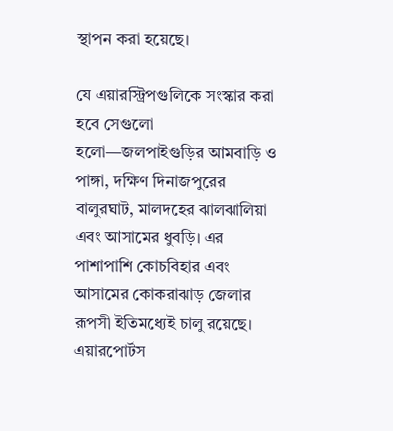স্থাপন করা হয়েছে।

যে এয়ারস্ট্রিপগুলিকে সংস্কার করা হবে সেগুলো হলো—জলপাইগুড়ির আমবাড়ি ও পাঙ্গা, দক্ষিণ দিনাজপুরের বালুরঘাট, মালদহের ঝালঝালিয়া এবং আসামের ধুবড়ি। এর পাশাপাশি কোচবিহার এবং আসামের কোকরাঝাড় জেলার রূপসী ইতিমধ্যেই চালু রয়েছে। এয়ারপোর্টস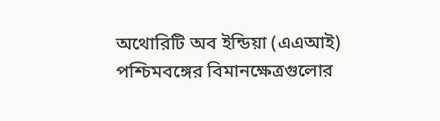অথোরিটি অব ইন্ডিয়া (এএআই) পশ্চিমবঙ্গের বিমানক্ষেত্রগুলোর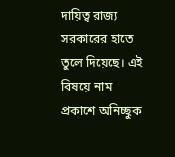দায়িত্ব রাজ্য সরকারের হাতে তুলে দিয়েছে। এই বিষয়ে নাম প্রকাশে অনিচ্ছুক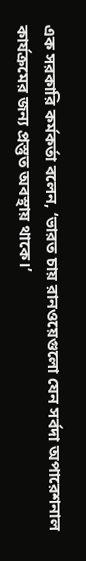এক সরকারি কর্মকর্তা বলেন, ‘ভারত চায় রানওয়েগুলো যেন সর্বদা অপারেশনাল কার্যক্রমের জন্য প্রস্তুত অবস্থায় থাকে।’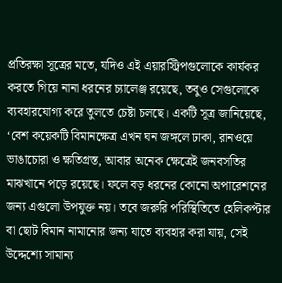প্রতিরক্ষা সূত্রের মতে, যদিও এই এয়ারস্ট্রিপগুলোকে কার্যকর করতে গিয়ে নানা ধরনের চ্যালেঞ্জ রয়েছে, তবুও সেগুলোকে ব্যবহারযোগ্য করে তুলতে চেষ্টা চলছে। একটি সূত্র জানিয়েছে, ‘বেশ কয়েকটি বিমানক্ষেত্র এখন ঘন জঙ্গলে ঢাকা, রানওয়ে ভাঙাচোরা ও ক্ষতিগ্রস্ত, আবার অনেক ক্ষেত্রেই জনবসতির মাঝখানে পড়ে রয়েছে। ফলে বড় ধরনের কোনো অপারেশনের জন্য এগুলো উপযুক্ত নয়। তবে জরুরি পরিস্থিতিতে হেলিকপ্টার বা ছোট বিমান নামানোর জন্য যাতে ব্যবহার করা যায়, সেই উদ্দেশ্যে সামান্য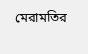মেরামতির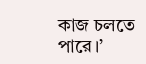কাজ চলতে পারে।’